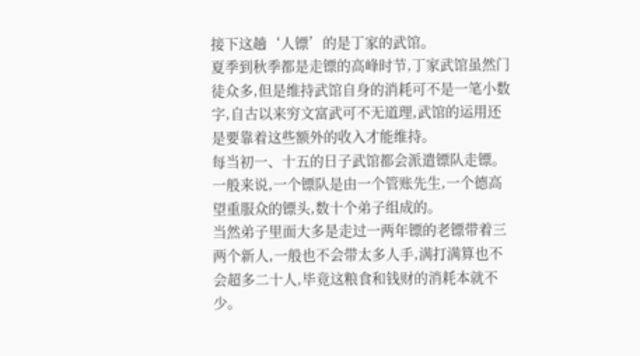接下这趟‘人镖’的是丁家的武馆。
夏季到秋季都是走镖的高峰时节,丁家武馆虽然门徒众多,但是维持武馆自身的消耗可不是一笔小数字,自古以来穷文富武可不无道理,武馆的运用还是要靠着这些额外的收入才能维持。
每当初一、十五的日子武馆都会派遣镖队走镖。
一般来说,一个镖队是由一个管账先生,一个德高望重服众的镖头,数十个弟子组成的。
当然弟子里面大多是走过一两年镖的老镖带着三两个新人,一般也不会带太多人手,满打满算也不会超多二十人,毕竟这粮食和钱财的消耗本就不少。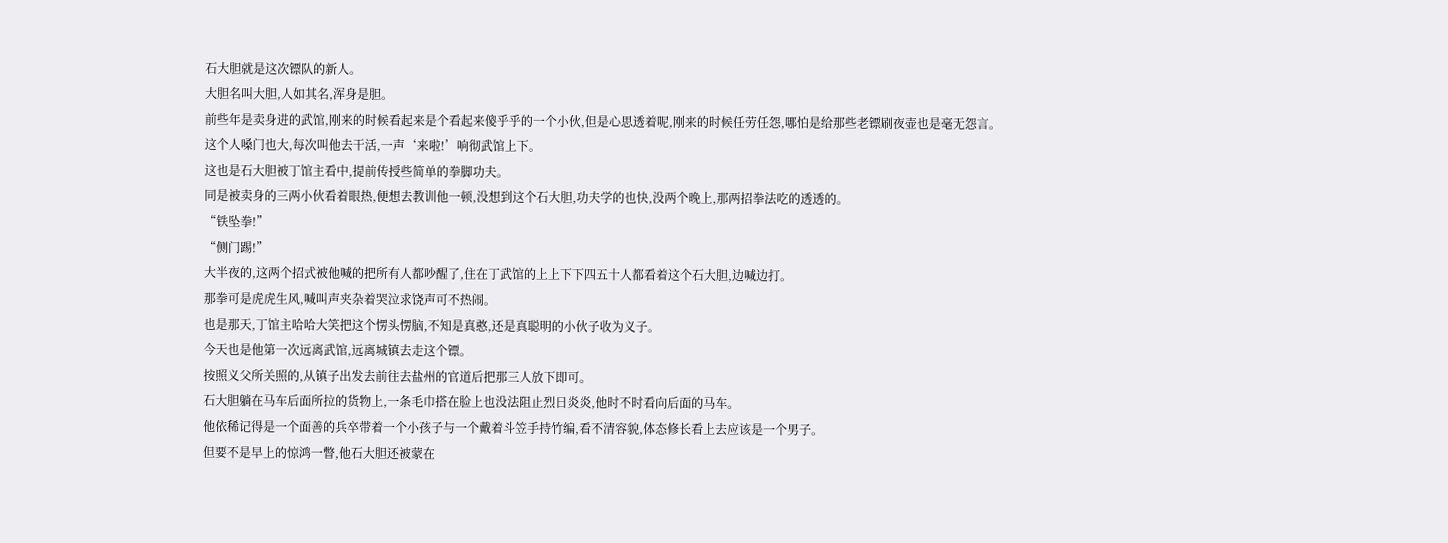石大胆就是这次镖队的新人。
大胆名叫大胆,人如其名,浑身是胆。
前些年是卖身进的武馆,刚来的时候看起来是个看起来傻乎乎的一个小伙,但是心思透着呢,刚来的时候任劳任怨,哪怕是给那些老镖刷夜壶也是毫无怨言。
这个人嗓门也大,每次叫他去干活,一声‘来啦!’响彻武馆上下。
这也是石大胆被丁馆主看中,提前传授些简单的拳脚功夫。
同是被卖身的三两小伙看着眼热,便想去教训他一顿,没想到这个石大胆,功夫学的也快,没两个晚上,那两招拳法吃的透透的。
“铁坠拳!”
“侧门踢!”
大半夜的,这两个招式被他喊的把所有人都吵醒了,住在丁武馆的上上下下四五十人都看着这个石大胆,边喊边打。
那拳可是虎虎生风,喊叫声夹杂着哭泣求饶声可不热闹。
也是那天,丁馆主哈哈大笑把这个愣头愣脑,不知是真憨,还是真聪明的小伙子收为义子。
今天也是他第一次远离武馆,远离城镇去走这个镖。
按照义父所关照的,从镇子出发去前往去盐州的官道后把那三人放下即可。
石大胆躺在马车后面所拉的货物上,一条毛巾搭在脸上也没法阻止烈日炎炎,他时不时看向后面的马车。
他依稀记得是一个面善的兵卒带着一个小孩子与一个戴着斗笠手持竹编,看不清容貌,体态修长看上去应该是一个男子。
但要不是早上的惊鸿一瞥,他石大胆还被蒙在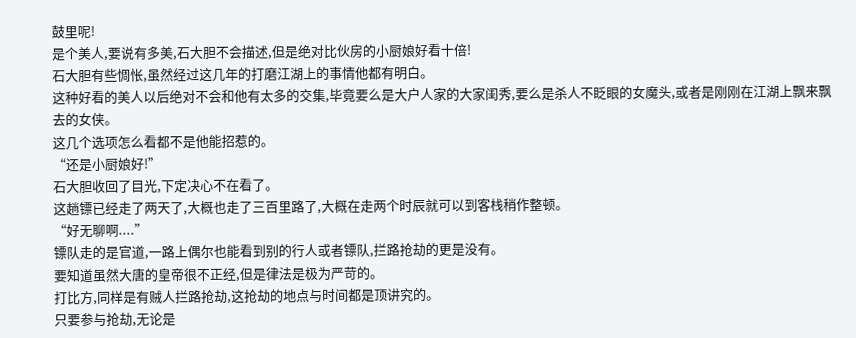鼓里呢!
是个美人,要说有多美,石大胆不会描述,但是绝对比伙房的小厨娘好看十倍!
石大胆有些惆怅,虽然经过这几年的打磨江湖上的事情他都有明白。
这种好看的美人以后绝对不会和他有太多的交集,毕竟要么是大户人家的大家闺秀,要么是杀人不眨眼的女魔头,或者是刚刚在江湖上飘来飘去的女侠。
这几个选项怎么看都不是他能招惹的。
“还是小厨娘好!”
石大胆收回了目光,下定决心不在看了。
这趟镖已经走了两天了,大概也走了三百里路了,大概在走两个时辰就可以到客栈稍作整顿。
“好无聊啊....”
镖队走的是官道,一路上偶尔也能看到别的行人或者镖队,拦路抢劫的更是没有。
要知道虽然大唐的皇帝很不正经,但是律法是极为严苛的。
打比方,同样是有贼人拦路抢劫,这抢劫的地点与时间都是顶讲究的。
只要参与抢劫,无论是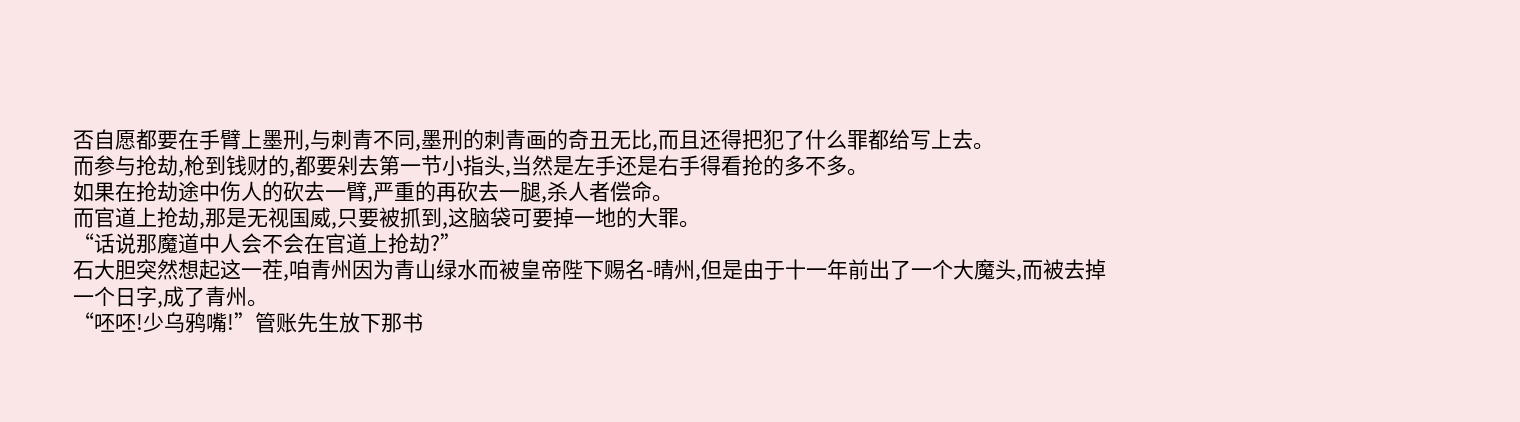否自愿都要在手臂上墨刑,与刺青不同,墨刑的刺青画的奇丑无比,而且还得把犯了什么罪都给写上去。
而参与抢劫,枪到钱财的,都要剁去第一节小指头,当然是左手还是右手得看抢的多不多。
如果在抢劫途中伤人的砍去一臂,严重的再砍去一腿,杀人者偿命。
而官道上抢劫,那是无视国威,只要被抓到,这脑袋可要掉一地的大罪。
“话说那魔道中人会不会在官道上抢劫?”
石大胆突然想起这一茬,咱青州因为青山绿水而被皇帝陛下赐名-晴州,但是由于十一年前出了一个大魔头,而被去掉一个日字,成了青州。
“呸呸!少乌鸦嘴!”管账先生放下那书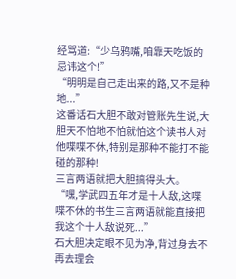经骂道:“少乌鸦嘴,咱靠天吃饭的忌讳这个!”
“明明是自己走出来的路,又不是种地...”
这番话石大胆不敢对管账先生说,大胆天不怕地不怕就怕这个读书人对他喋喋不休,特别是那种不能打不能碰的那种!
三言两语就把大胆搞得头大。
“嘿,学武四五年才是十人敌,这喋喋不休的书生三言两语就能直接把我这个十人敌说死...”
石大胆决定眼不见为净,背过身去不再去理会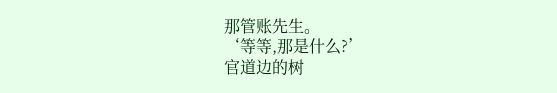那管账先生。
‘等等,那是什么?’
官道边的树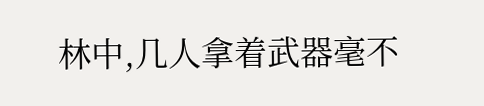林中,几人拿着武器毫不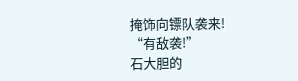掩饰向镖队袭来!
“有敌袭!”
石大胆的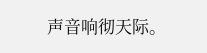声音响彻天际。